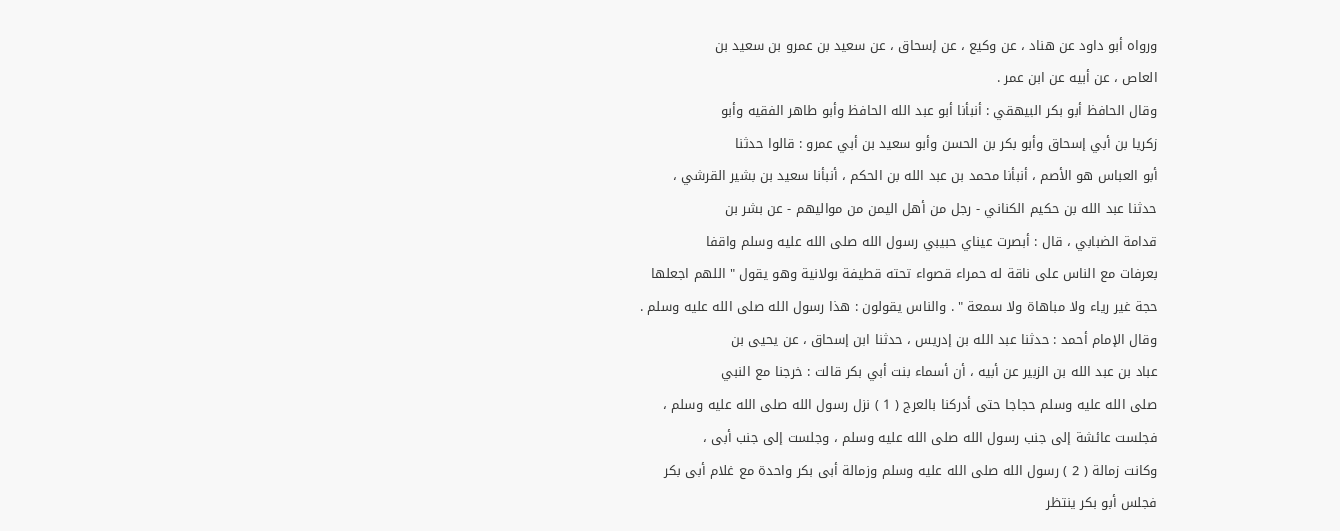ورواه أبو داود عن هناد ، عن وكيع ، عن إسحاق ، عن سعيد بن عمرو بن سعيد بن
العاص ، عن أبيه عن ابن عمر .
وقال الحافظ أبو بكر البيهقي : أنبأنا أبو عبد الله الحافظ وأبو طاهر الفقيه وأبو
زكريا بن أبي إسحاق وأبو بكر بن الحسن وأبو سعيد بن أبي عمرو : قالوا حدثنا
أبو العباس هو الأصم ، أنبأنا محمد بن عبد الله بن الحكم ، أنبأنا سعيد بن بشير القرشي ،
حدثنا عبد الله بن حكيم الكناني - رجل من أهل اليمن من مواليهم - عن بشر بن
قدامة الضبابي ، قال : أبصرت عيناي حبيبي رسول الله صلى الله عليه وسلم واقفا
بعرفات مع الناس على ناقة له حمراء قصواء تحته قطيفة بولانية وهو يقول " اللهم اجعلها
حجة غير رياء ولا مباهاة ولا سمعة " . والناس يقولون : هذا رسول الله صلى الله عليه وسلم .
وقال الإمام أحمد : حدثنا عبد الله بن إدريس ، حدثنا ابن إسحاق ، عن يحيى بن
عباد بن عبد الله بن الزبير عن أبيه ، أن أسماء بنت أبي بكر قالت : خرجنا مع النبي
صلى الله عليه وسلم حجاجا حتى أدركنا بالعرج ( 1 ) نزل رسول الله صلى الله عليه وسلم ،
فجلست عائشة إلى جنب رسول الله صلى الله عليه وسلم ، وجلست إلى جنب أبى ،
وكانت زمالة ( 2 ) رسول الله صلى الله عليه وسلم وزمالة أبى بكر واحدة مع غلام أبى بكر
فجلس أبو بكر ينتظر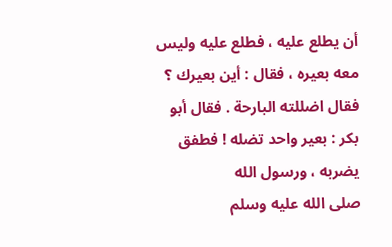أن يطلع عليه ، فطلع عليه وليس معه بعيره ، فقال : أين بعيرك ؟
فقال اضللته البارحة . فقال أبو بكر : بعير واحد تضله ! فطفق يضربه ، ورسول الله
صلى الله عليه وسلم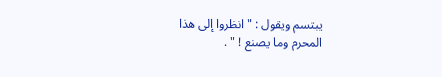يبتسم ويقول : " انظروا إلى هذا المحرم وما يصنع ! " .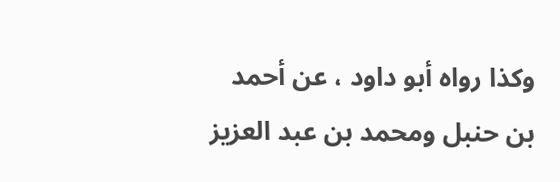وكذا رواه أبو داود ، عن أحمد بن حنبل ومحمد بن عبد العزيز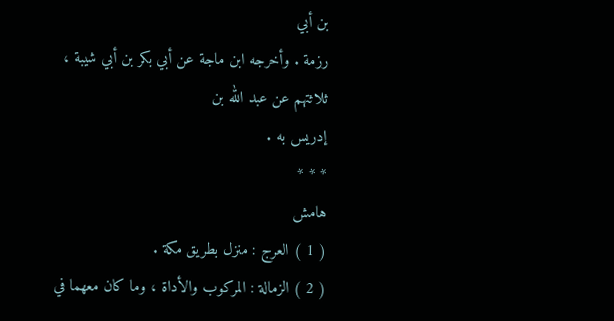بن أبي
رزمة . وأخرجه ابن ماجة عن أبي بكر بن أبي شيبة ، ثلاثتهم عن عبد الله بن
إدريس به .
* * *
هامش
( 1 ) العرج : منزل بطريق مكة .
( 2 ) الزمالة : المركوب والأداة ، وما كان معهما في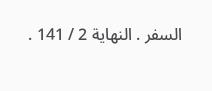السفر . النهاية 2 / 141 .